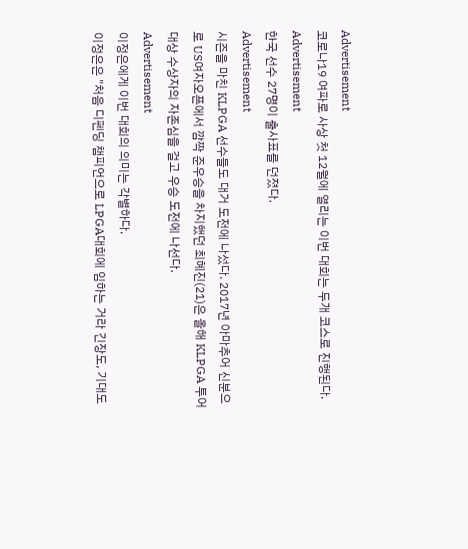Advertisement
코로나19 여파로 사상 첫 12월에 열리는 이번 대회는 두개 코스로 진행된다.
Advertisement
한국 선수 27명이 출사표를 던졌다.
Advertisement
시즌을 마친 KLPGA 선수들도 대거 도전에 나섰다. 2017년 아마추어 신분으로 US여자오픈에서 깜짝 준우승을 차지했던 최혜진(21)은 올해 KLPGA 투어 대상 수상자의 자존심을 걸고 우승 도전에 나선다.
Advertisement
이정은에게 이번 대회의 의미는 각별하다.
이정은은 "처음 디펜딩 챔피언으로 LPGA대회에 임하는 거라 긴장도, 기대도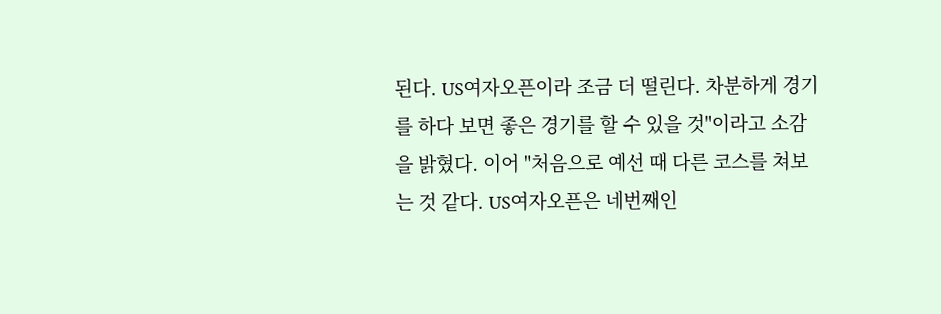된다. US여자오픈이라 조금 더 떨린다. 차분하게 경기를 하다 보면 좋은 경기를 할 수 있을 것"이라고 소감을 밝혔다. 이어 "처음으로 예선 때 다른 코스를 쳐보는 것 같다. US여자오픈은 네번째인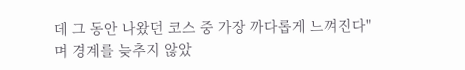데 그 동안 나왔던 코스 중 가장 까다롭게 느껴진다"며 경계를 늦추지 않았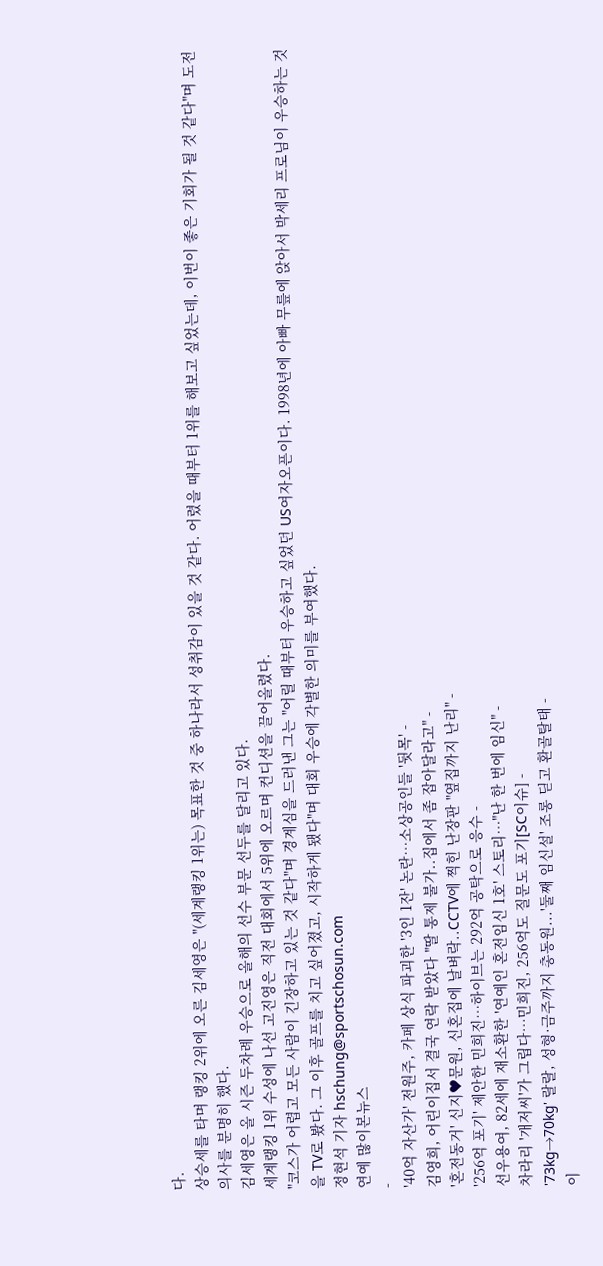다.
상승세를 타며 랭킹 2위에 오른 김세영은 "(세계랭킹 1위는) 목표한 것 중 하나라서 성취감이 있을 것 같다. 어렸을 때부터 1위를 해보고 싶었는데, 이번이 좋은 기회가 될 것 같다"며 도전 의사를 분명히 했다.
김세영은 올 시즌 두차례 우승으로 올해의 선수 부문 선두를 달리고 있다.
세계랭킹 1위 수성에 나선 고진영은 직전 대회에서 5위에 오르며 컨디션을 끌어올렸다.
"코스가 어렵고 모든 사람이 긴장하고 있는 것 같다"며 경계심을 드러낸 그는 "어릴 때부터 우승하고 싶었던 US여자오픈이다. 1998년에 아빠 무릎에 앉아서 박세리 프로님이 우승하는 것을 TV로 봤다. 그 이후 골프를 치고 싶어졌고, 시작하게 됐다"며 대회 우승에 각별한 의미를 부여했다.
정현석 기자 hschung@sportschosun.com
연예 많이본뉴스
-
'40억 자산가' 전원주, 카페 상식 파괴한 '3인 1잔' 논란…소상공인들 '뒷목' -
김영희, 어린이집서 결국 연락 받았다 "딸 통제 불가..집에서 좀 잡아달라고" -
'혼전동거' 신지♥문원, 신혼집에 날벼락..CCTV에 찍힌 난장판 "옆집까지 난리" -
'256억 포기' 제안한 민희진…하이브는 292억 공탁으로 응수 -
선우용여, 82세에 재소환한 '연예인 혼전임신 1호' 스토리…"난 한 번에 임신" -
차라리 '개저씨'가 그립다…민희진, 256억도 질문도 포기[SC이슈] -
'73kg→70kg' 랄랄, 성형·금주까지 총동원...'둘째 임신설' 조롱 딛고 환골탈태 -
이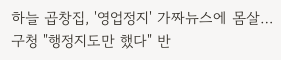하늘 곱창집, '영업정지' 가짜뉴스에 몸살…구청 "행정지도만 했다" 반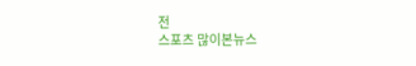전
스포츠 많이본뉴스